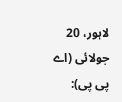لاہور، 20 جولائی (اے پی پی):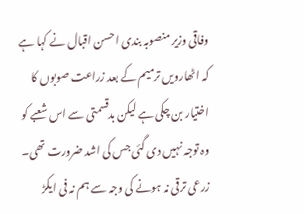وفاقی وزیر منصوبہ بندی احسن اقبال نے کہا ہے کہ اٹھارویں ترمیم کے بعد زراعت صوبوں کا اختیار بن چکی ہے لیکن بدقسمتی سے اس شعبے کو وہ توجہ نہیں دی گئی جس کی اشد ضرورت تھی۔ زرعی ترقی نہ ہونے کی وجہ سے ہم نہ فی ایکڑ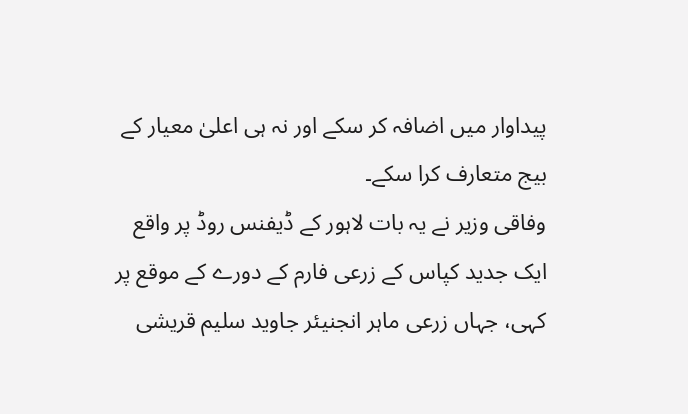پیداوار میں اضافہ کر سکے اور نہ ہی اعلیٰ معیار کے بیج متعارف کرا سکے۔
وفاقی وزیر نے یہ بات لاہور کے ڈیفنس روڈ پر واقع ایک جدید کپاس کے زرعی فارم کے دورے کے موقع پر کہی، جہاں زرعی ماہر انجنیئر جاوید سلیم قریشی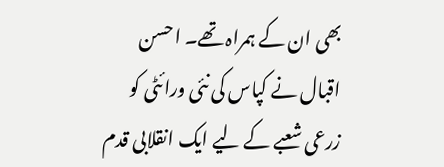بھی ان کے ہمراہ تھے۔ احسن اقبال نے کپاس کی نئی ورائٹی کو زرعی شعبے کے لیے ایک انقلابی قدم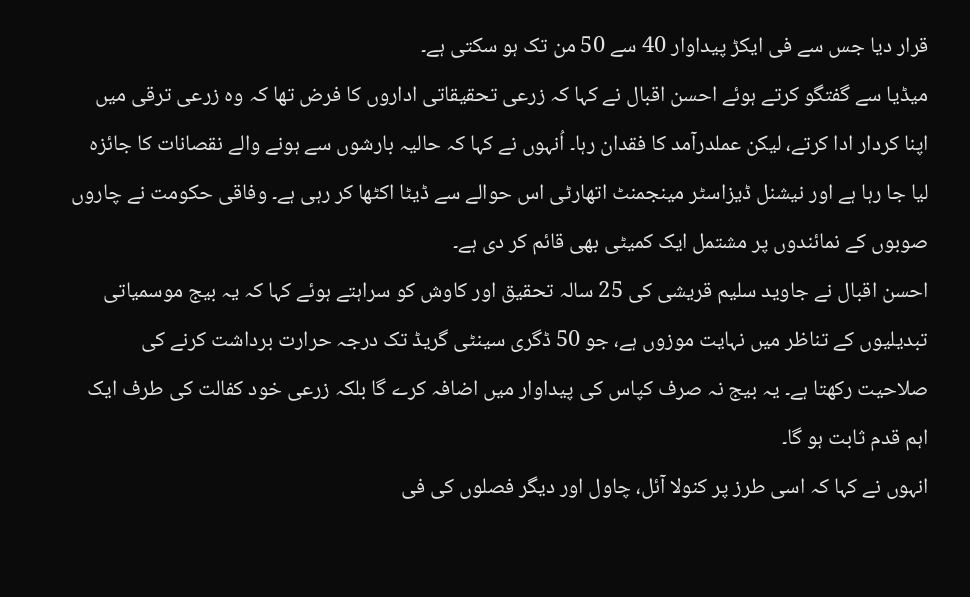قرار دیا جس سے فی ایکڑ پیداوار 40 سے 50 من تک ہو سکتی ہے۔
میڈیا سے گفتگو کرتے ہوئے احسن اقبال نے کہا کہ زرعی تحقیقاتی اداروں کا فرض تھا کہ وہ زرعی ترقی میں اپنا کردار ادا کرتے، لیکن عملدرآمد کا فقدان رہا۔ اُنہوں نے کہا کہ حالیہ بارشوں سے ہونے والے نقصانات کا جائزہ لیا جا رہا ہے اور نیشنل ڈیزاسٹر مینجمنٹ اتھارٹی اس حوالے سے ڈیٹا اکٹھا کر رہی ہے۔ وفاقی حکومت نے چاروں صوبوں کے نمائندوں پر مشتمل ایک کمیٹی بھی قائم کر دی ہے۔
احسن اقبال نے جاوید سلیم قریشی کی 25 سالہ تحقیق اور کاوش کو سراہتے ہوئے کہا کہ یہ بیج موسمیاتی تبدیلیوں کے تناظر میں نہایت موزوں ہے، جو 50 ڈگری سینٹی گریڈ تک درجہ حرارت برداشت کرنے کی صلاحیت رکھتا ہے۔ یہ بیج نہ صرف کپاس کی پیداوار میں اضافہ کرے گا بلکہ زرعی خود کفالت کی طرف ایک اہم قدم ثابت ہو گا۔
انہوں نے کہا کہ اسی طرز پر کنولا آئل، چاول اور دیگر فصلوں کی فی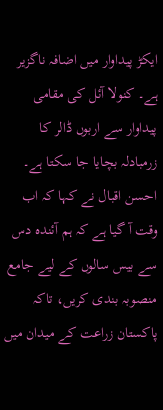ایکڑ پیداوار میں اضافہ ناگزیر ہے۔ کنولا آئل کی مقامی پیداوار سے اربوں ڈالر کا زرمبادلہ بچایا جا سکتا ہے۔ احسن اقبال نے کہا کہ اب وقت آ گیا ہے کہ ہم آئندہ دس سے بیس سالوں کے لیے جامع منصوبہ بندی کریں، تاکہ پاکستان زراعت کے میدان میں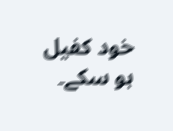خود کفیل ہو سکے۔